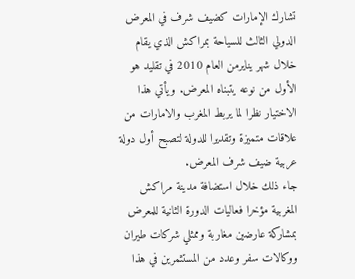تشارك الإمارات كضيف شرف في المعرض الدولي الثالث للسياحة بمراكش الذي يقام خلال شهر ينايرمن العام 2010 في تقليد هو الأول من نوعه يتبناه المعرض. ويأتي هذا الاختيار نظرا لما يربط المغرب والامارات من علاقات متميزة وتقديرا للدولة لتصبح أول دولة عربية ضيف شرف المعرض.
جاء ذلك خلال استضافة مدينة مراكش المغربية مؤخرا فعاليات الدورة الثانية للمعرض بمشاركة عارضين مغاربة وممثلي شركات طيران ووكالات سفر وعدد من المستثمرين في هذا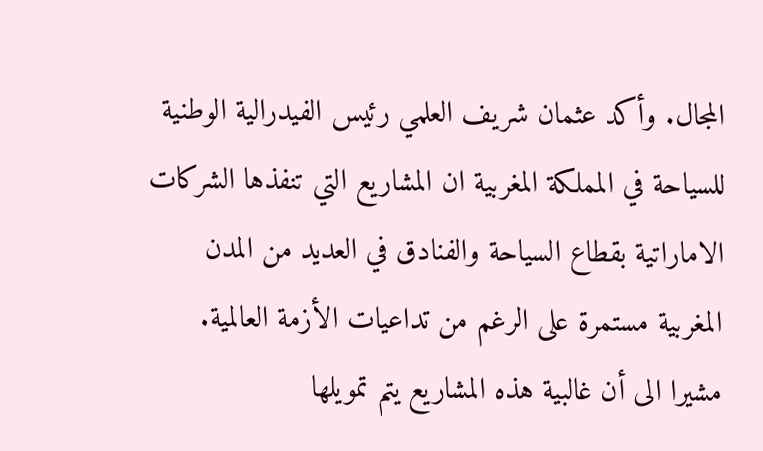المجال. وأكد عثمان شريف العلمي رئيس الفيدرالية الوطنية للسياحة في المملكة المغربية ان المشاريع التي تنفذها الشركات الاماراتية بقطاع السياحة والفنادق في العديد من المدن المغربية مستمرة على الرغم من تداعيات الأزمة العالمية.
مشيرا الى أن غالبية هذه المشاريع يتم تمويلها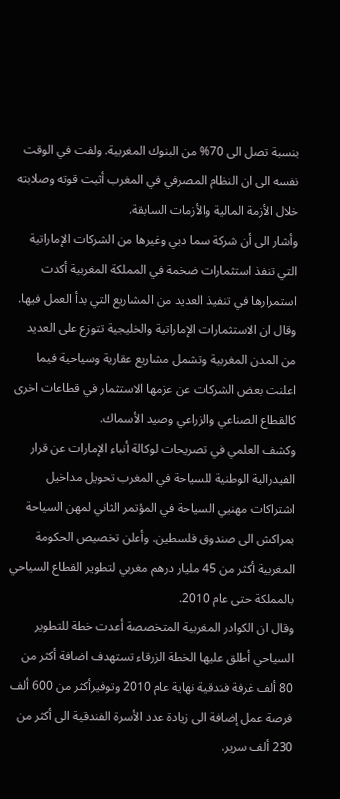بنسبة تصل الى 70% من البنوك المغربية. ولفت في الوقت نفسه الى ان النظام المصرفي في المغرب أثبت قوته وصلابته خلال الأزمة المالية والأزمات السابقة.
وأشار الى أن شركة سما دبي وغيرها من الشركات الإماراتية التي تنفذ استثمارات ضخمة في المملكة المغربية أكدت استمرارها في تنفيذ العديد من المشاريع التي بدأ العمل فيها. وقال ان الاستثمارات الإماراتية والخليجية تتوزع على العديد من المدن المغربية وتشمل مشاريع عقارية وسياحية فيما اعلنت بعض الشركات عن عزمها الاستثمار في قطاعات اخرى كالقطاع الصناعي والزراعي وصيد الأسماك.
وكشف العلمي في تصريحات لوكالة أنباء الإمارات عن قرار الفيدرالية الوطنية للسياحة في المغرب تحويل مداخيل اشتراكات مهنيي السياحة في المؤتمر الثاني لمهن السياحة بمراكش الى صندوق فلسطين. وأعلن تخصيص الحكومة المغربية أكثر من 45 مليار درهم مغربي لتطوير القطاع السياحي بالمملكة حتى عام 2010.
وقال ان الكوادر المغربية المتخصصة أعدت خطة للتطوير السياحي أطلق عليها الخطة الزرقاء تستهدف اضافة أكثر من 80 ألف غرفة فندقية نهاية عام 2010 وتوفيرأكثر من 600 ألف فرصة عمل إضافة الى زيادة عدد الأسرة الفندقية الى أكثر من 230 ألف سرير.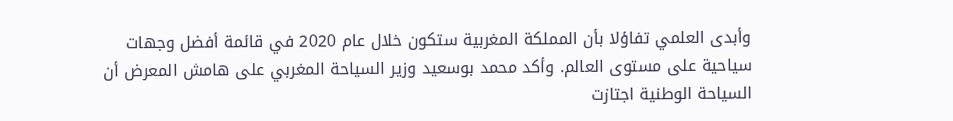وأبدى العلمي تفاؤلا بأن المملكة المغربية ستكون خلال عام 2020 في قائمة أفضل وجهات سياحية على مستوى العالم. وأكد محمد بوسعيد وزير السياحة المغربي على هامش المعرض أن السياحة الوطنية اجتازت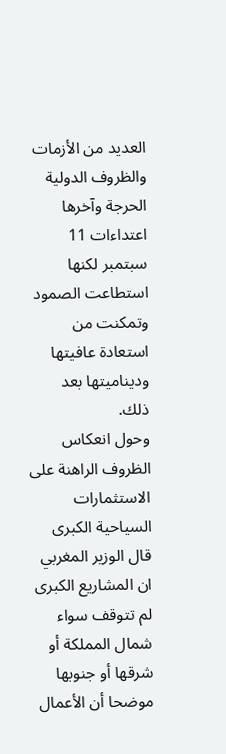العديد من الأزمات والظروف الدولية الحرجة وآخرها اعتداءات 11 سبتمبر لكنها استطاعت الصمود وتمكنت من استعادة عافيتها وديناميتها بعد ذلك.
وحول انعكاس الظروف الراهنة على الاستثمارات السياحية الكبرى قال الوزير المغربي ان المشاريع الكبرى لم تتوقف سواء شمال المملكة أو شرقها أو جنوبها موضحا أن الأعمال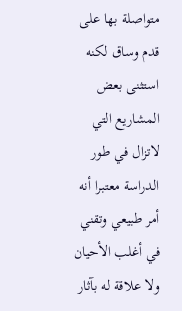متواصلة بها على قدم وساق لكنه استثنى بعض المشاريع التي لاتزال في طور الدراسة معتبرا أنه أمر طبيعي وتقني في أغلب الأحيان ولا علاقة له بآثار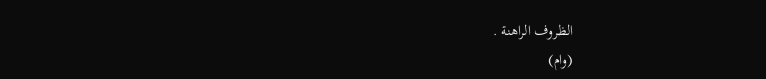الظروف الراهنة .
(وام)